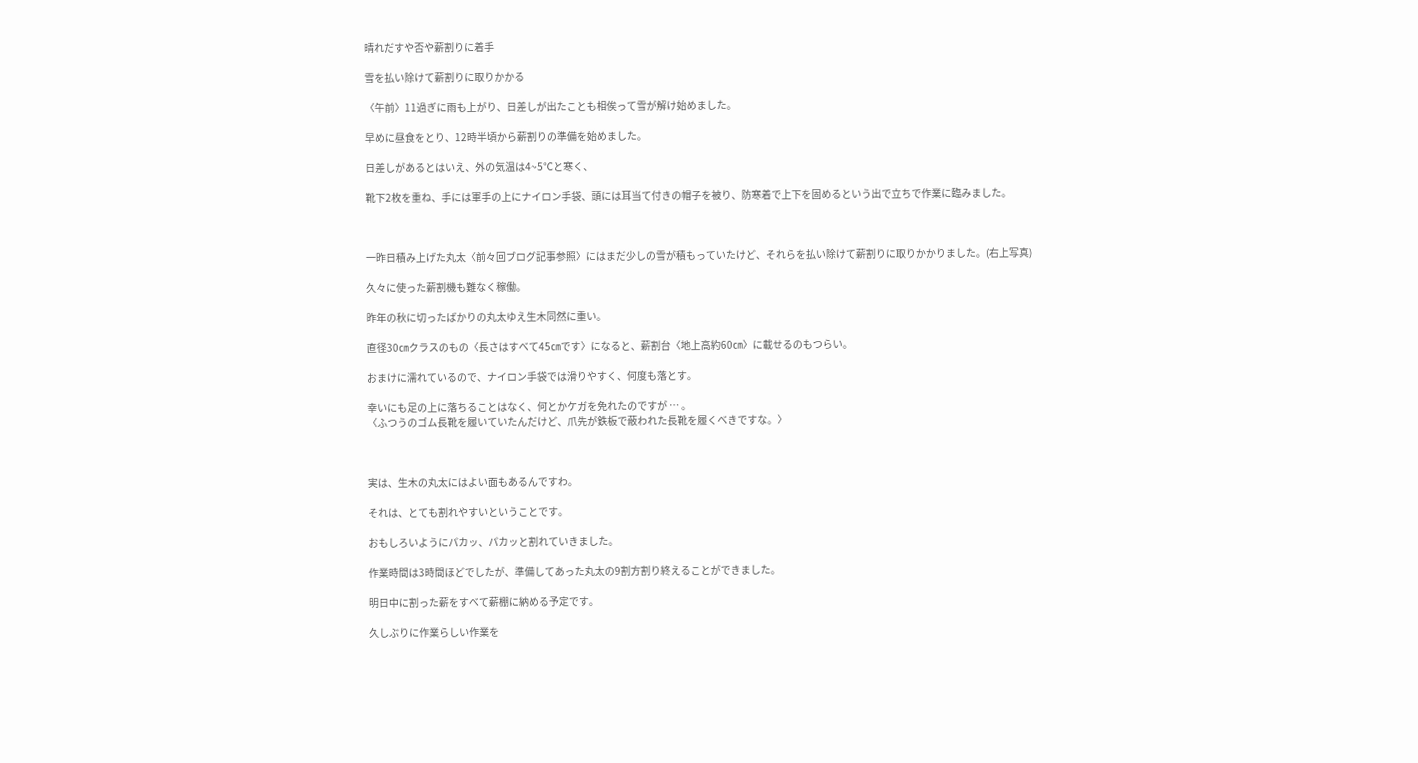晴れだすや否や薪割りに着手

雪を払い除けて薪割りに取りかかる

〈午前〉11過ぎに雨も上がり、日差しが出たことも相俟って雪が解け始めました。

早めに昼食をとり、12時半頃から薪割りの準備を始めました。

日差しがあるとはいえ、外の気温は4~5℃と寒く、

靴下2枚を重ね、手には軍手の上にナイロン手袋、頭には耳当て付きの帽子を被り、防寒着で上下を固めるという出で立ちで作業に臨みました。



一昨日積み上げた丸太〈前々回ブログ記事参照〉にはまだ少しの雪が積もっていたけど、それらを払い除けて薪割りに取りかかりました。(右上写真)

久々に使った薪割機も難なく稼働。

昨年の秋に切ったばかりの丸太ゆえ生木同然に重い。

直径30㎝クラスのもの〈長さはすべて45㎝です〉になると、薪割台〈地上高約60㎝〉に載せるのもつらい。

おまけに濡れているので、ナイロン手袋では滑りやすく、何度も落とす。

幸いにも足の上に落ちることはなく、何とかケガを免れたのですが … 。
〈ふつうのゴム長靴を履いていたんだけど、爪先が鉄板で蔽われた長靴を履くべきですな。〉



実は、生木の丸太にはよい面もあるんですわ。

それは、とても割れやすいということです。

おもしろいようにパカッ、パカッと割れていきました。

作業時間は3時間ほどでしたが、準備してあった丸太の9割方割り終えることができました。

明日中に割った薪をすべて薪棚に納める予定です。

久しぶりに作業らしい作業を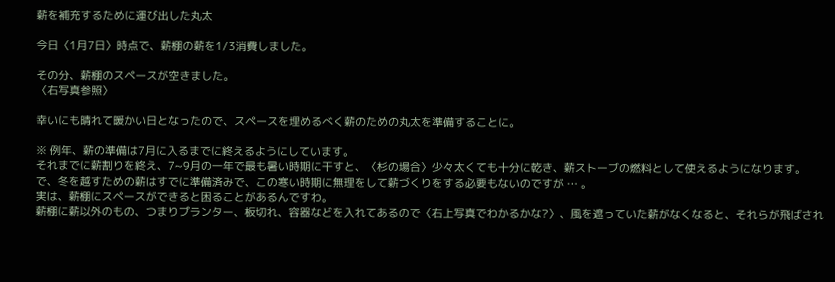薪を補充するために運び出した丸太

今日〈1月7日〉時点で、薪棚の薪を1/3消費しました。

その分、薪棚のスペースが空きました。
〈右写真参照〉

幸いにも晴れて暖かい日となったので、スペースを埋めるべく薪のための丸太を準備することに。

※ 例年、薪の準備は7月に入るまでに終えるようにしています。
それまでに薪割りを終え、7~9月の一年で最も暑い時期に干すと、〈杉の場合〉少々太くても十分に乾き、薪ストーブの燃料として使えるようになります。
で、冬を越すための薪はすでに準備済みで、この寒い時期に無理をして薪づくりをする必要もないのですが … 。
実は、薪棚にスペースができると困ることがあるんですわ。
薪棚に薪以外のもの、つまりプランター、板切れ、容器などを入れてあるので〈右上写真でわかるかな?〉、風を遮っていた薪がなくなると、それらが飛ばされ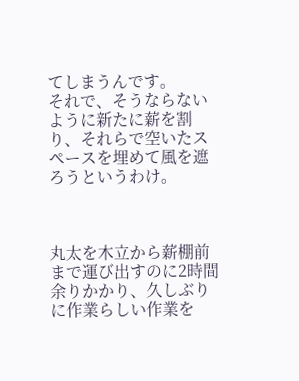てしまうんです。
それで、そうならないように新たに薪を割り、それらで空いたスペースを埋めて風を遮ろうというわけ。



丸太を木立から薪棚前まで運び出すのに2時間余りかかり、久しぶりに作業らしい作業を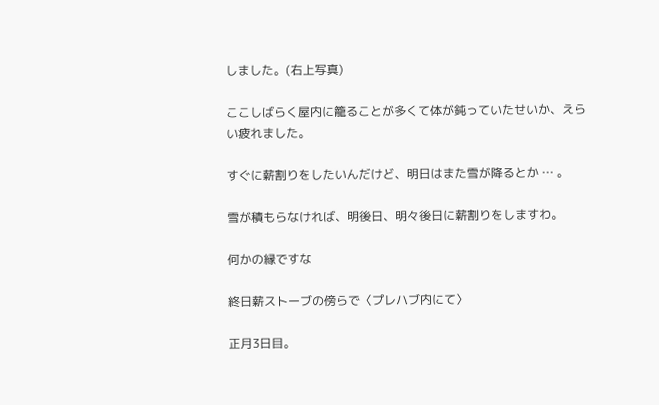しました。(右上写真)

ここしばらく屋内に籠ることが多くて体が鈍っていたせいか、えらい疲れました。

すぐに薪割りをしたいんだけど、明日はまた雪が降るとか … 。

雪が積もらなければ、明後日、明々後日に薪割りをしますわ。

何かの縁ですな

終日薪ストーブの傍らで〈プレハブ内にて〉

正月3日目。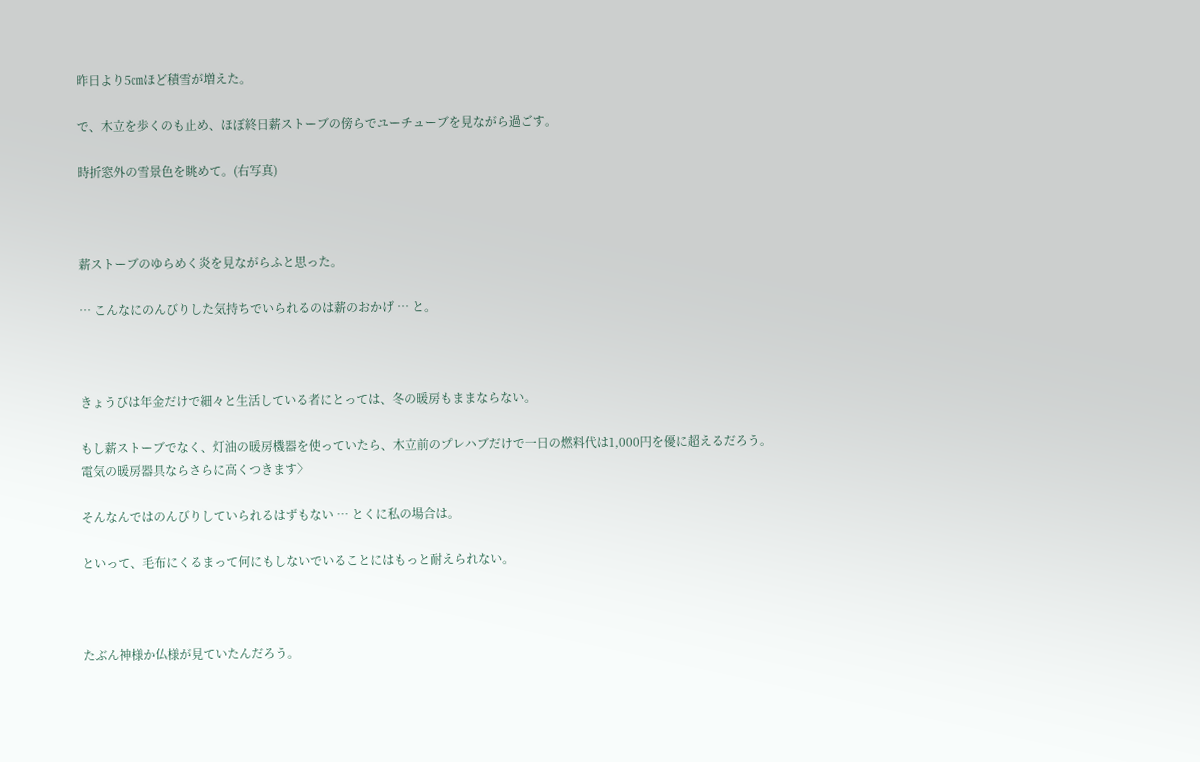昨日より5㎝ほど積雪が増えた。

で、木立を歩くのも止め、ほぼ終日薪ストーブの傍らでユーチューブを見ながら過ごす。

時折窓外の雪景色を眺めて。(右写真)



薪ストーブのゆらめく炎を見ながらふと思った。

… こんなにのんびりした気持ちでいられるのは薪のおかげ … と。



きょうびは年金だけで細々と生活している者にとっては、冬の暖房もままならない。

もし薪ストーブでなく、灯油の暖房機器を使っていたら、木立前のプレハブだけで一日の燃料代は1,000円を優に超えるだろう。
電気の暖房器具ならさらに高くつきます〉

そんなんではのんびりしていられるはずもない … とくに私の場合は。

といって、毛布にくるまって何にもしないでいることにはもっと耐えられない。



たぶん神様か仏様が見ていたんだろう。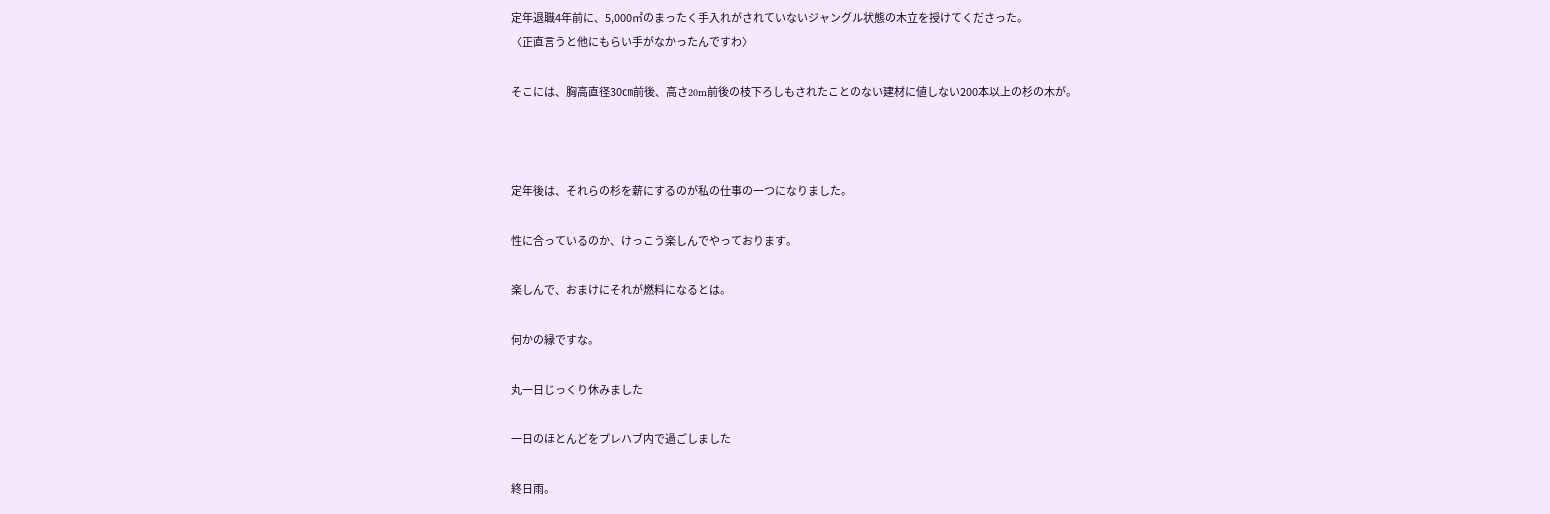定年退職4年前に、5,000㎡のまったく手入れがされていないジャングル状態の木立を授けてくださった。
〈正直言うと他にもらい手がなかったんですわ〉

そこには、胸高直径30㎝前後、高さ20m前後の枝下ろしもされたことのない建材に値しない200本以上の杉の木が。



定年後は、それらの杉を薪にするのが私の仕事の一つになりました。

性に合っているのか、けっこう楽しんでやっております。

楽しんで、おまけにそれが燃料になるとは。

何かの縁ですな。

丸一日じっくり休みました

一日のほとんどをプレハブ内で過ごしました

終日雨。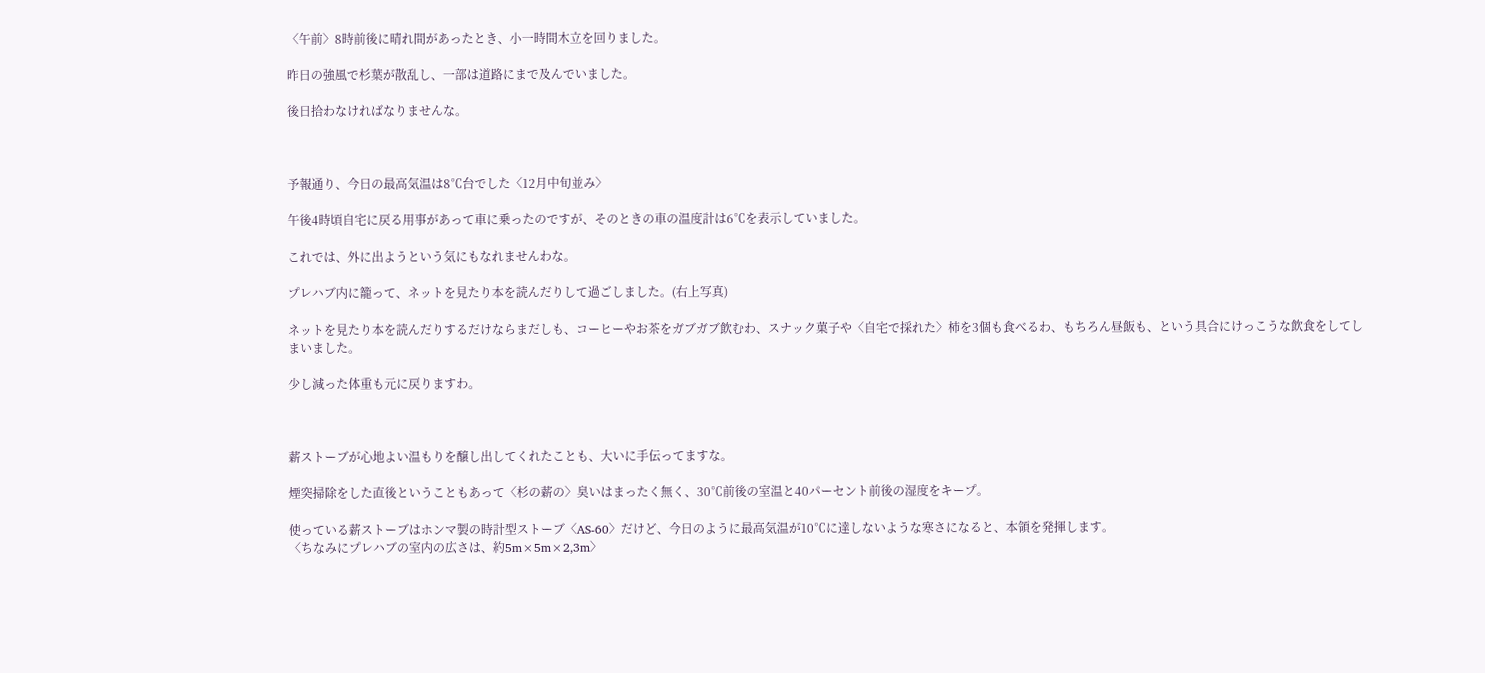〈午前〉8時前後に晴れ間があったとき、小一時間木立を回りました。

昨日の強風で杉葉が散乱し、一部は道路にまで及んでいました。

後日拾わなければなりませんな。



予報通り、今日の最高気温は8℃台でした〈12月中旬並み〉

午後4時頃自宅に戻る用事があって車に乗ったのですが、そのときの車の温度計は6℃を表示していました。

これでは、外に出ようという気にもなれませんわな。

プレハブ内に籠って、ネットを見たり本を読んだりして過ごしました。(右上写真)

ネットを見たり本を読んだりするだけならまだしも、コーヒーやお茶をガブガブ飲むわ、スナック菓子や〈自宅で採れた〉柿を3個も食べるわ、もちろん昼飯も、という具合にけっこうな飲食をしてしまいました。

少し減った体重も元に戻りますわ。



薪ストーブが心地よい温もりを醸し出してくれたことも、大いに手伝ってますな。

煙突掃除をした直後ということもあって〈杉の薪の〉臭いはまったく無く、30℃前後の室温と40パーセント前後の湿度をキープ。

使っている薪ストーブはホンマ製の時計型ストーブ〈AS-60〉だけど、今日のように最高気温が10℃に達しないような寒さになると、本領を発揮します。
〈ちなみにプレハブの室内の広さは、約5m×5m×2,3m〉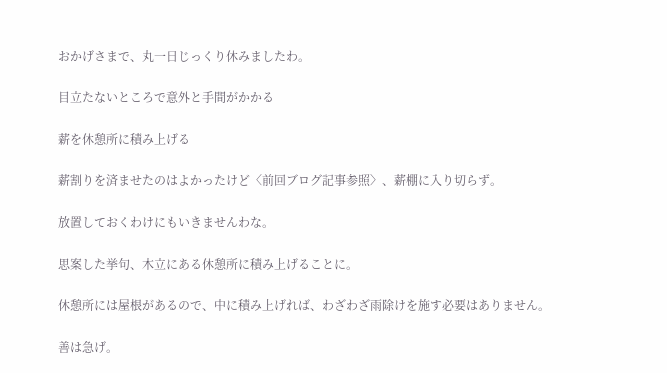おかげさまで、丸一日じっくり休みましたわ。

目立たないところで意外と手間がかかる

薪を休憩所に積み上げる

薪割りを済ませたのはよかったけど〈前回ブログ記事参照〉、薪棚に入り切らず。

放置しておくわけにもいきませんわな。

思案した挙句、木立にある休憩所に積み上げることに。

休憩所には屋根があるので、中に積み上げれば、わざわざ雨除けを施す必要はありません。

善は急げ。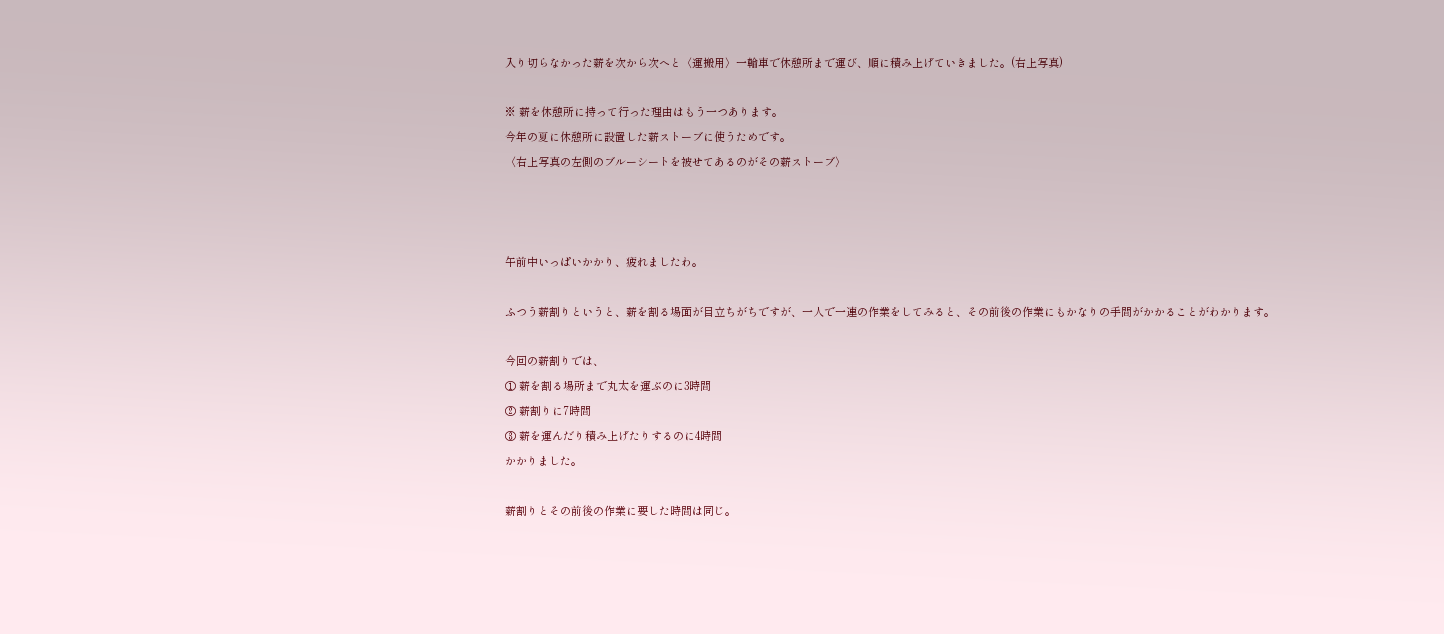入り切らなかった薪を次から次へと〈運搬用〉一輪車で休憩所まで運び、順に積み上げていきました。(右上写真)

※ 薪を休憩所に持って行った理由はもう一つあります。
今年の夏に休憩所に設置した薪ストーブに使うためです。
〈右上写真の左側のブルーシートを被せてあるのがその薪ストーブ〉



午前中いっぱいかかり、疲れましたわ。

ふつう薪割りというと、薪を割る場面が目立ちがちですが、一人で一連の作業をしてみると、その前後の作業にもかなりの手間がかかることがわかります。

今回の薪割りでは、
① 薪を割る場所まで丸太を運ぶのに3時間
② 薪割りに7時間
③ 薪を運んだり積み上げたりするのに4時間
かかりました。

薪割りとその前後の作業に要した時間は同じ。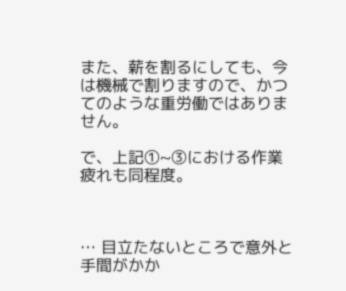また、薪を割るにしても、今は機械で割りますので、かつてのような重労働ではありません。

で、上記①~③における作業疲れも同程度。



… 目立たないところで意外と手間がかか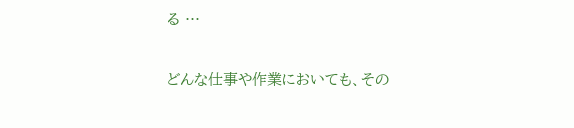る …

どんな仕事や作業においても、その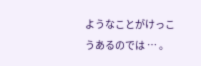ようなことがけっこうあるのでは … 。